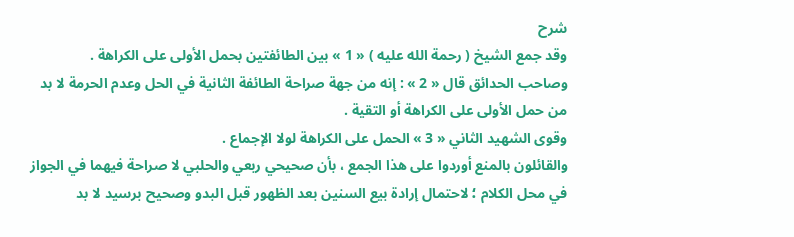شرح
وقد جمع الشيخ ( رحمة الله عليه ) « 1 » بين الطائفتين بحمل الأولى على الكراهة .
وصاحب الحدائق قال « 2 » : إنه من جهة صراحة الطائفة الثانية في الحل وعدم الحرمة لا بد من حمل الأولى على الكراهة أو التقية .
وقوى الشهيد الثاني « 3 » الحمل على الكراهة لولا الإجماع .
والقائلون بالمنع أوردوا على هذا الجمع ، بأن صحيحي ربعي والحلبي لا صراحة فيهما في الجواز في محل الكلام ؛ لاحتمال إرادة بيع السنين بعد الظهور قبل البدو وصحيح برسيد لا بد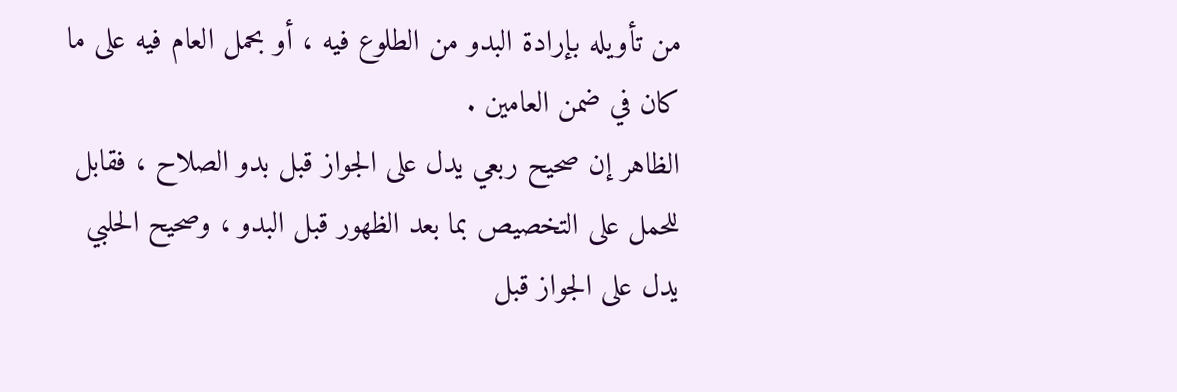من تأويله بإرادة البدو من الطلوع فيه ، أو بحمل العام فيه على ما كان في ضمن العامين .
الظاهر إن صحيح ربعي يدل على الجواز قبل بدو الصلاح ، فقابل للحمل على التخصيص بما بعد الظهور قبل البدو ، وصحيح الحلبي يدل على الجواز قبل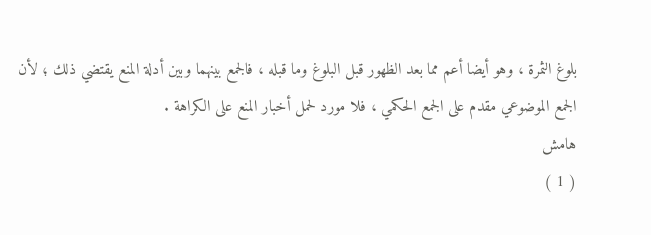بلوغ الثمرة ، وهو أيضا أعم مما بعد الظهور قبل البلوغ وما قبله ، فالجمع بينهما وبين أدلة المنع يقتضي ذلك ؛ لأن الجمع الموضوعي مقدم على الجمع الحكمي ، فلا مورد لحمل أخبار المنع على الكراهة .
هامش
( 1 )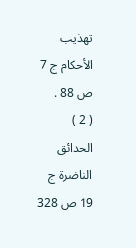تهذيب الأحكام ج 7 ص 88 .
( 2 ) الحدائق الناضرة ج 19 ص 328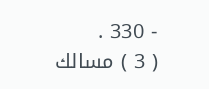- 330 .
( 3 ) مسالك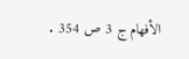الأفهام ج 3 ص 354 .